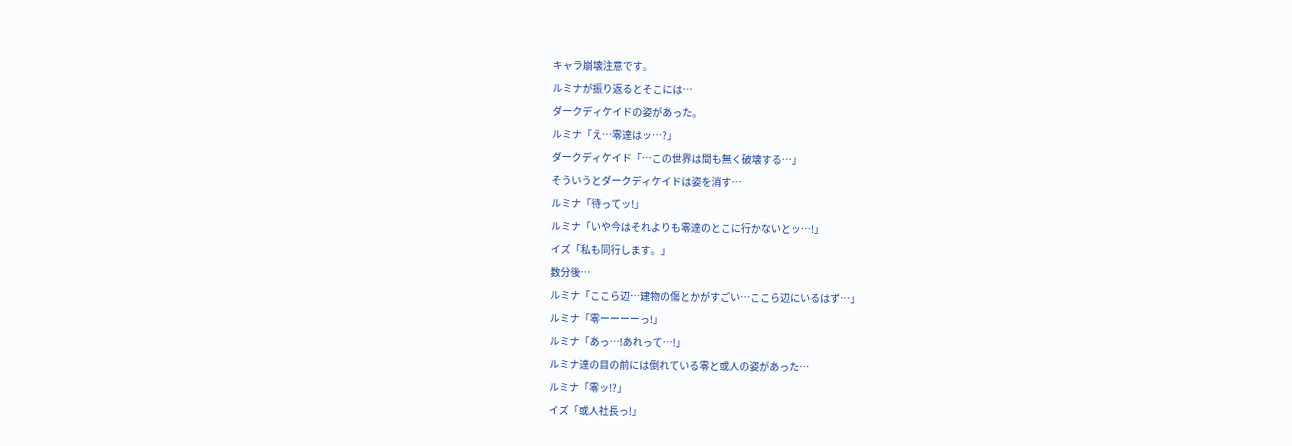キャラ崩壊注意です。
ルミナが振り返るとそこには…
ダークディケイドの姿があった。
ルミナ「え…零達はッ…?」
ダークディケイド「…この世界は間も無く破壊する…」
そういうとダークディケイドは姿を消す…
ルミナ「待ってッ!」
ルミナ「いや今はそれよりも零達のとこに行かないとッ…!」
イズ「私も同行します。」
数分後…
ルミナ「ここら辺…建物の傷とかがすごい…ここら辺にいるはず…」
ルミナ「零ーーーーっ!」
ルミナ「あっ…!あれって…!」
ルミナ達の目の前には倒れている零と或人の姿があった…
ルミナ「零ッ⁉」
イズ「或人社長っ!」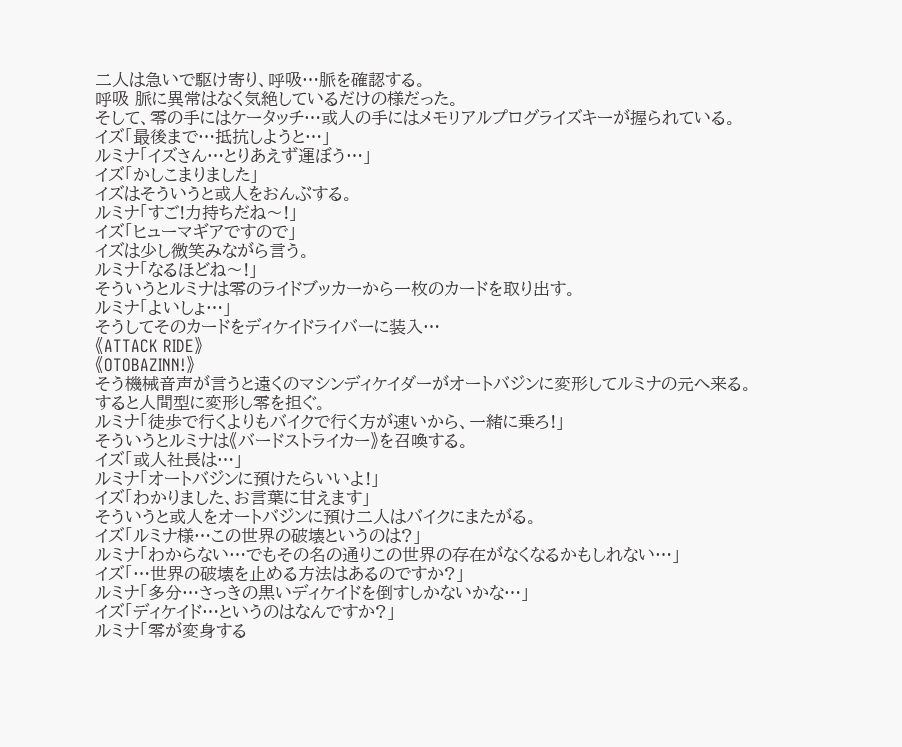二人は急いで駆け寄り、呼吸…脈を確認する。
呼吸 脈に異常はなく気絶しているだけの様だった。
そして、零の手にはケータッチ…或人の手にはメモリアルプログライズキーが握られている。
イズ「最後まで…抵抗しようと…」
ルミナ「イズさん…とりあえず運ぼう…」
イズ「かしこまりました」
イズはそういうと或人をおんぶする。
ルミナ「すご!力持ちだね〜!」
イズ「ヒューマギアですので」
イズは少し微笑みながら言う。
ルミナ「なるほどね〜!」
そういうとルミナは零のライドブッカーから一枚のカードを取り出す。
ルミナ「よいしょ…」
そうしてそのカードをディケイドライバーに装入…
《ATTACK RIDE》
《OTOBAZINN!》
そう機械音声が言うと遠くのマシンディケイダーがオートバジンに変形してルミナの元へ来る。
すると人間型に変形し零を担ぐ。
ルミナ「徒歩で行くよりもバイクで行く方が速いから、一緒に乗ろ!」
そういうとルミナは《バードストライカー》を召喚する。
イズ「或人社長は…」
ルミナ「オートバジンに預けたらいいよ!」
イズ「わかりました、お言葉に甘えます」
そういうと或人をオートバジンに預け二人はバイクにまたがる。
イズ「ルミナ様…この世界の破壊というのは?」
ルミナ「わからない…でもその名の通りこの世界の存在がなくなるかもしれない…」
イズ「…世界の破壊を止める方法はあるのですか?」
ルミナ「多分…さっきの黒いディケイドを倒すしかないかな…」
イズ「ディケイド…というのはなんですか?」
ルミナ「零が変身する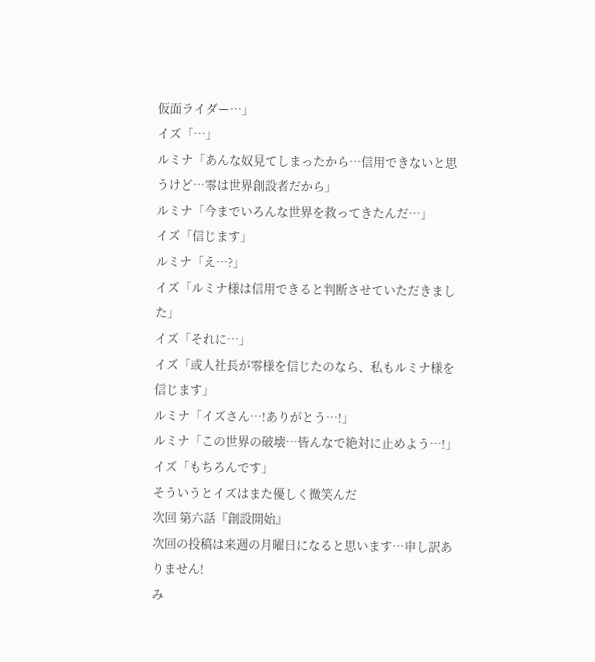仮面ライダー…」
イズ「…」
ルミナ「あんな奴見てしまったから…信用できないと思うけど…零は世界創設者だから」
ルミナ「今までいろんな世界を救ってきたんだ…」
イズ「信じます」
ルミナ「え…?」
イズ「ルミナ様は信用できると判断させていただきました」
イズ「それに…」
イズ「或人社長が零様を信じたのなら、私もルミナ様を信じます」
ルミナ「イズさん…!ありがとう…!」
ルミナ「この世界の破壊…皆んなで絶対に止めよう…!」
イズ「もちろんです」
そういうとイズはまた優しく微笑んだ
次回 第六話『創設開始』
次回の投稿は来週の月曜日になると思います…申し訳ありません!
み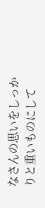なさんの思いをしっかりと重いものにして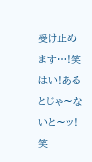受け止めます…!笑
はい!あるとじゃ〜ないと〜ッ!笑